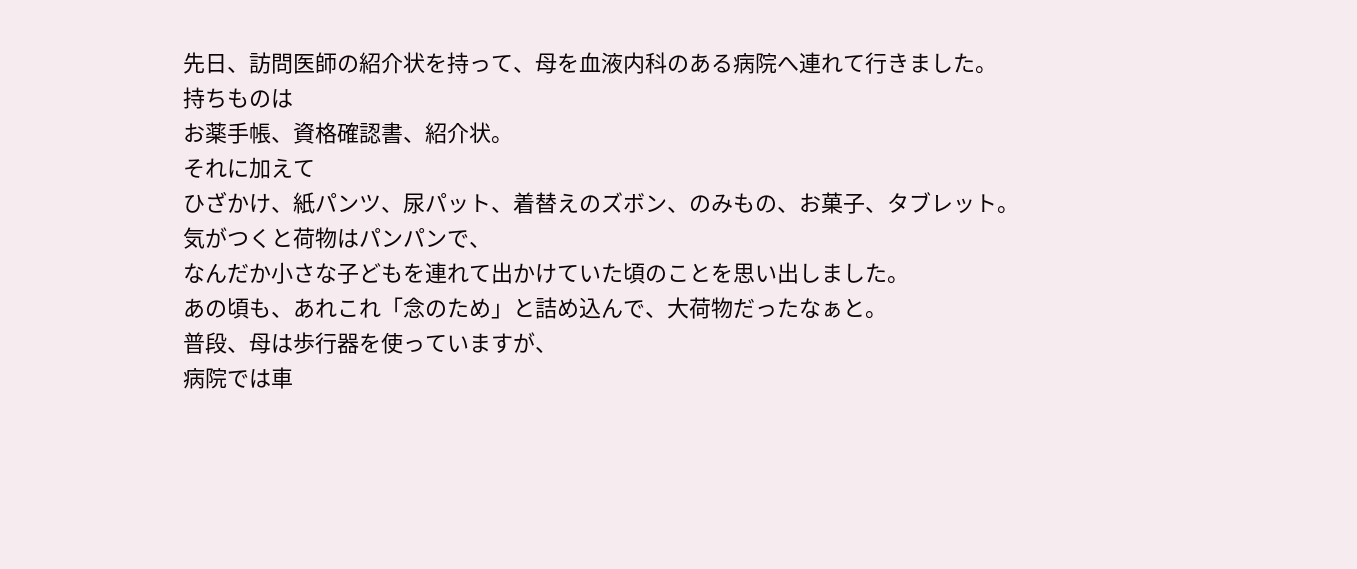先日、訪問医師の紹介状を持って、母を血液内科のある病院へ連れて行きました。
持ちものは
お薬手帳、資格確認書、紹介状。
それに加えて
ひざかけ、紙パンツ、尿パット、着替えのズボン、のみもの、お菓子、タブレット。
気がつくと荷物はパンパンで、
なんだか小さな子どもを連れて出かけていた頃のことを思い出しました。
あの頃も、あれこれ「念のため」と詰め込んで、大荷物だったなぁと。
普段、母は歩行器を使っていますが、
病院では車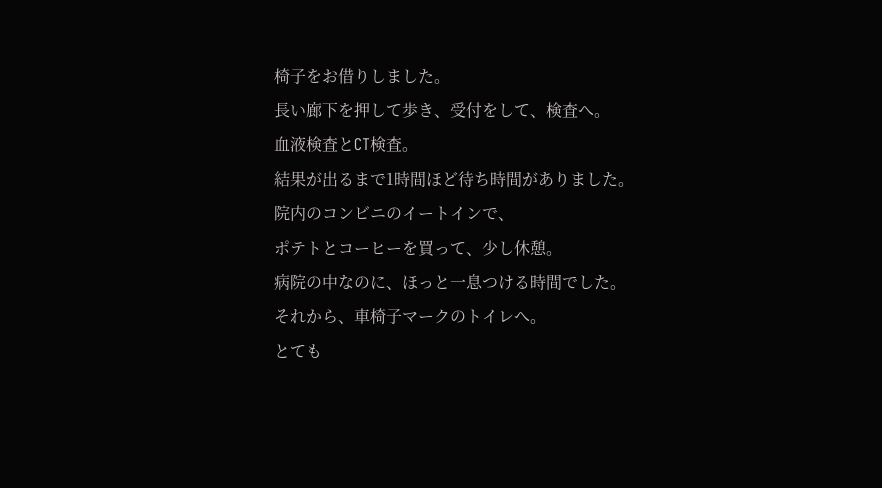椅子をお借りしました。
長い廊下を押して歩き、受付をして、検査へ。
血液検査とCT検査。
結果が出るまで1時間ほど待ち時間がありました。
院内のコンビニのイートインで、
ポテトとコーヒーを買って、少し休憩。
病院の中なのに、ほっと一息つける時間でした。
それから、車椅子マークのトイレへ。
とても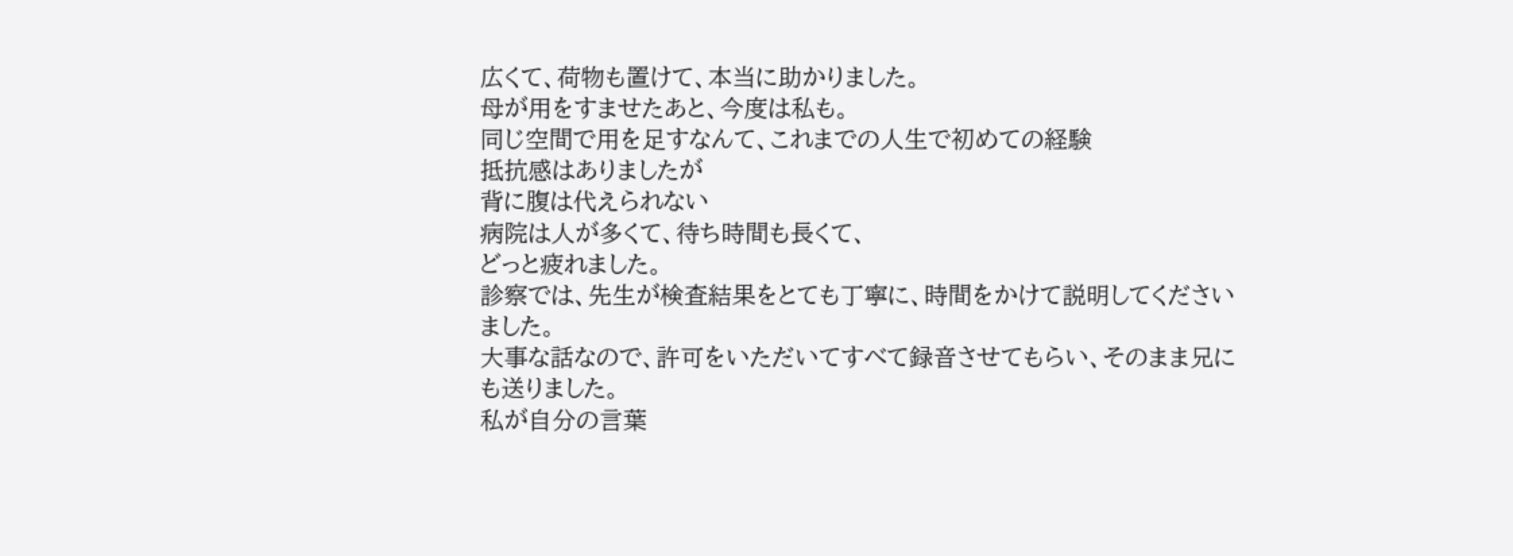広くて、荷物も置けて、本当に助かりました。
母が用をすませたあと、今度は私も。
同じ空間で用を足すなんて、これまでの人生で初めての経験
抵抗感はありましたが
背に腹は代えられない
病院は人が多くて、待ち時間も長くて、
どっと疲れました。
診察では、先生が検査結果をとても丁寧に、時間をかけて説明してくださいました。
大事な話なので、許可をいただいてすべて録音させてもらい、そのまま兄にも送りました。
私が自分の言葉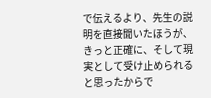で伝えるより、先生の説明を直接聞いたほうが、きっと正確に、そして現実として受け止められると思ったからで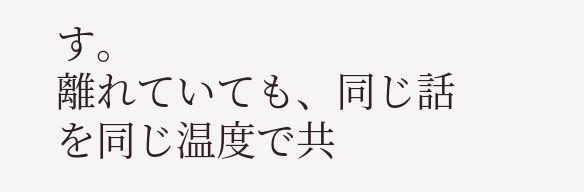す。
離れていても、同じ話を同じ温度で共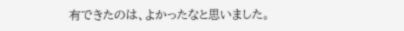有できたのは、よかったなと思いました。